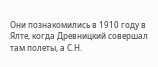Они познакомились в 1910 году в Ялте, когда Древницкий совершал там полеты, а С.Н.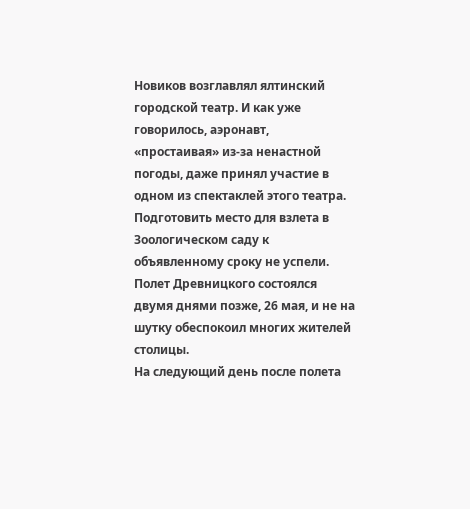Новиков возглавлял ялтинский городской театр. И как уже говорилось, аэронавт, «простаивая» из-за ненастной погоды, даже принял участие в одном из спектаклей этого театра. Подготовить место для взлета в Зоологическом саду к объявленному сроку не успели. Полет Древницкого состоялся двумя днями позже, 26 мая, и не на шутку обеспокоил многих жителей столицы.
На следующий день после полета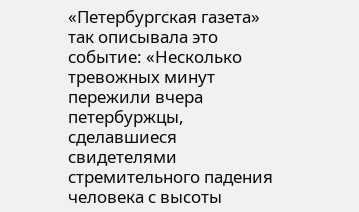«Петербургская газета» так описывала это событие: «Несколько тревожных минут пережили вчера петербуржцы, сделавшиеся свидетелями стремительного падения человека с высоты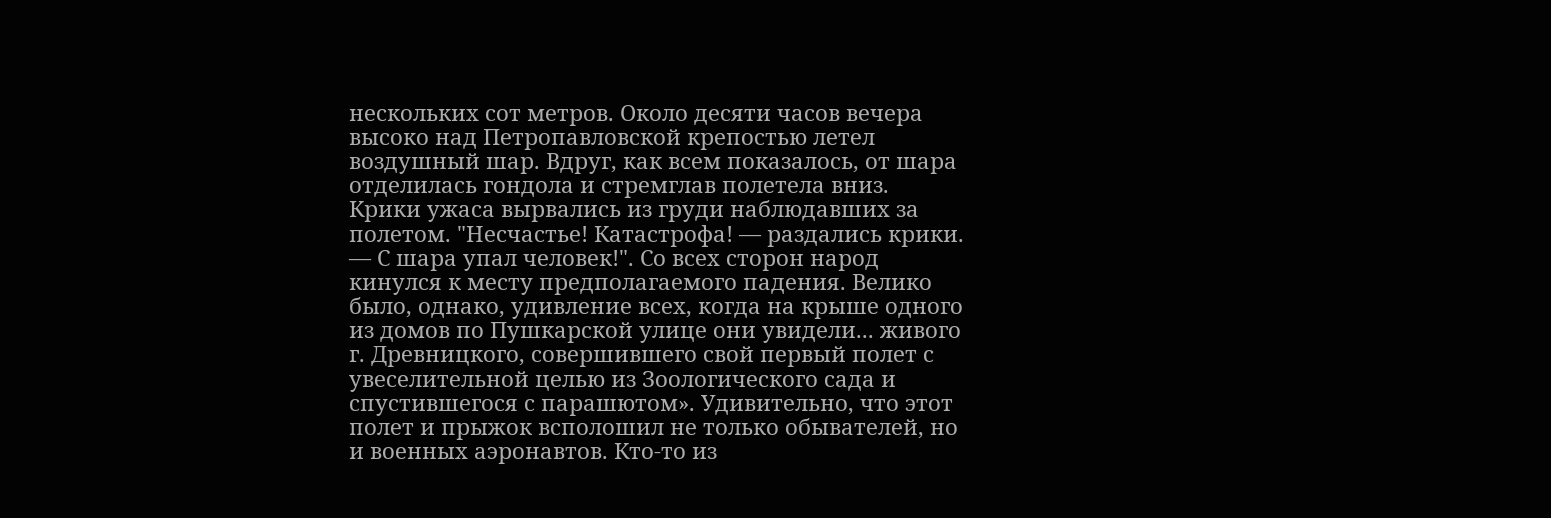нескольких сот метров. Около десяти часов вечера высоко над Петропавловской крепостью летел воздушный шар. Вдруг, как всем показалось, от шара отделилась гондола и стремглав полетела вниз.
Крики ужаса вырвались из груди наблюдавших за полетом. "Несчастье! Катастрофа! — раздались крики. — С шара упал человек!". Со всех сторон народ кинулся к месту предполагаемого падения. Велико было, однако, удивление всех, когда на крыше одного из домов по Пушкарской улице они увидели... живого г. Древницкого, совершившего свой первый полет с увеселительной целью из Зоологического сада и спустившегося с парашютом». Удивительно, что этот полет и прыжок всполошил не только обывателей, но и военных аэронавтов. Кто-то из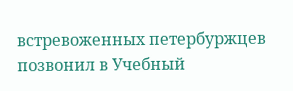встревоженных петербуржцев позвонил в Учебный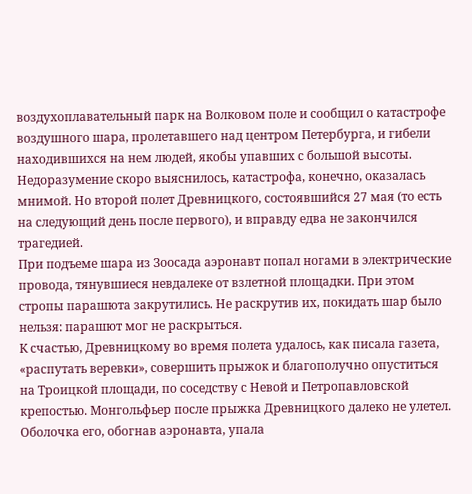воздухоплавательный парк на Волковом поле и сообщил о катастрофе воздушного шара, пролетавшего над центром Петербурга, и гибели находившихся на нем людей, якобы упавших с большой высоты.
Недоразумение скоро выяснилось, катастрофа, конечно, оказалась мнимой. Но второй полет Древницкого, состоявшийся 27 мая (то есть на следующий день после первого), и вправду едва не закончился трагедией.
При подъеме шара из Зоосада аэронавт попал ногами в электрические провода, тянувшиеся невдалеке от взлетной площадки. При этом стропы парашюта закрутились. Не раскрутив их, покидать шар было нельзя: парашют мог не раскрыться.
К счастью, Древницкому во время полета удалось, как писала газета, «распутать веревки», совершить прыжок и благополучно опуститься на Троицкой площади, по соседству с Невой и Петропавловской крепостью. Монгольфьер после прыжка Древницкого далеко не улетел. Оболочка его, обогнав аэронавта, упала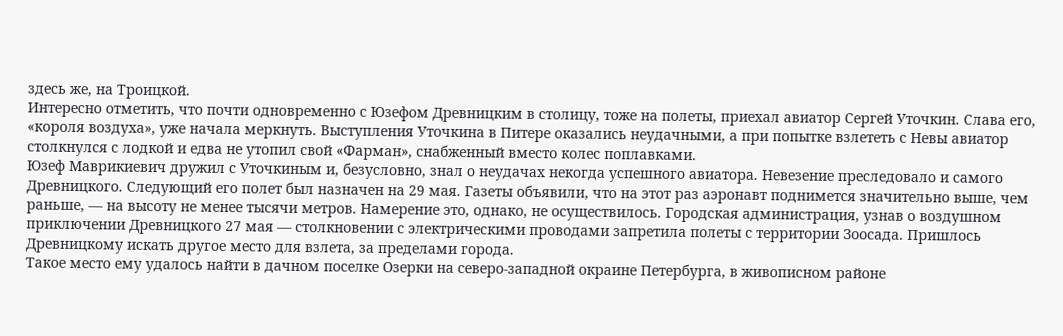здесь же, на Троицкой.
Интересно отметить, что почти одновременно с Юзефом Древницким в столицу, тоже на полеты, приехал авиатор Сергей Уточкин. Слава его, «короля воздуха», уже начала меркнуть. Выступления Уточкина в Питере оказались неудачными, а при попытке взлететь с Невы авиатор столкнулся с лодкой и едва не утопил свой «Фарман», снабженный вместо колес поплавками.
Юзеф Маврикиевич дружил с Уточкиным и, безусловно, знал о неудачах некогда успешного авиатора. Невезение преследовало и самого Древницкого. Следующий его полет был назначен на 29 мая. Газеты объявили, что на этот раз аэронавт поднимется значительно выше, чем раньше, — на высоту не менее тысячи метров. Намерение это, однако, не осуществилось. Городская администрация, узнав о воздушном приключении Древницкого 27 мая — столкновении с электрическими проводами запретила полеты с территории Зоосада. Пришлось Древницкому искать другое место для взлета, за пределами города.
Такое место ему удалось найти в дачном поселке Озерки на северо-западной окраине Петербурга, в живописном районе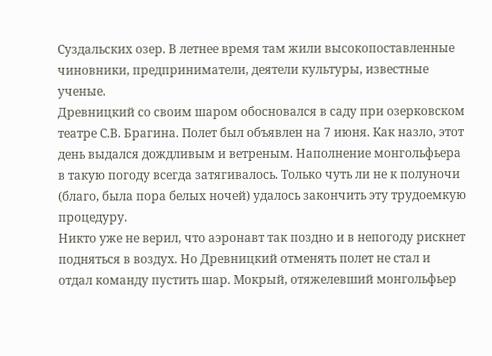Суздальских озер. В летнее время там жили высокопоставленные чиновники, предприниматели, деятели культуры, известные ученые.
Древницкий со своим шаром обосновался в саду при озерковском театре С.В. Брагина. Полет был объявлен на 7 июня. Как назло, этот день выдался дождливым и ветреным. Наполнение монгольфьера в такую погоду всегда затягивалось. Только чуть ли не к полуночи (благо, была пора белых ночей) удалось закончить эту трудоемкую процедуру.
Никто уже не верил, что аэронавт так поздно и в непогоду рискнет подняться в воздух. Но Древницкий отменять полет не стал и отдал команду пустить шар. Мокрый, отяжелевший монгольфьер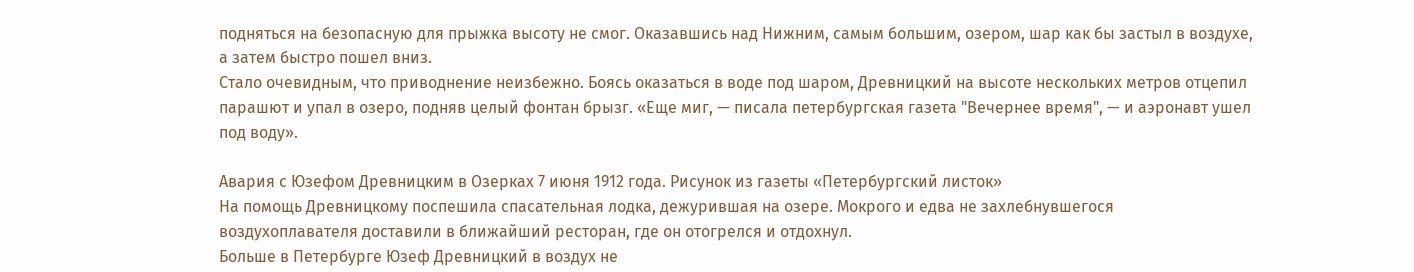подняться на безопасную для прыжка высоту не смог. Оказавшись над Нижним, самым большим, озером, шар как бы застыл в воздухе, а затем быстро пошел вниз.
Стало очевидным, что приводнение неизбежно. Боясь оказаться в воде под шаром, Древницкий на высоте нескольких метров отцепил парашют и упал в озеро, подняв целый фонтан брызг. «Еще миг, — писала петербургская газета "Вечернее время", — и аэронавт ушел под воду».

Авария с Юзефом Древницким в Озерках 7 июня 1912 года. Рисунок из газеты «Петербургский листок»
На помощь Древницкому поспешила спасательная лодка, дежурившая на озере. Мокрого и едва не захлебнувшегося воздухоплавателя доставили в ближайший ресторан, где он отогрелся и отдохнул.
Больше в Петербурге Юзеф Древницкий в воздух не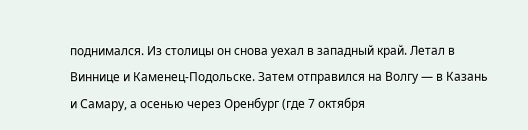поднимался. Из столицы он снова уехал в западный край. Летал в Виннице и Каменец-Подольске. Затем отправился на Волгу — в Казань и Самару, а осенью через Оренбург (где 7 октября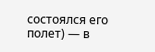состоялся его полет) — в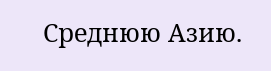Среднюю Азию.